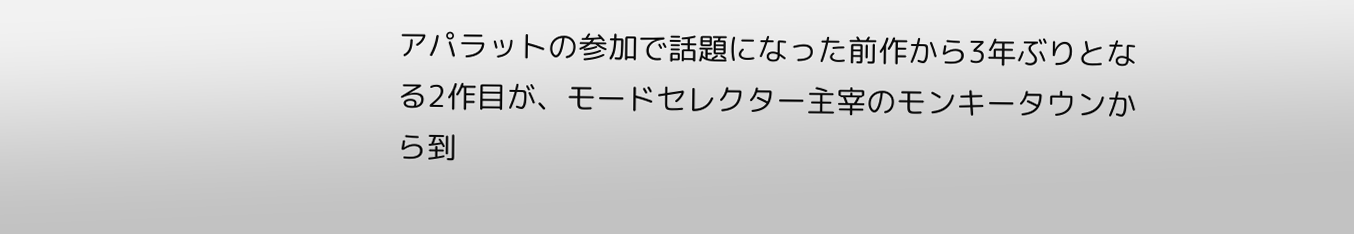アパラットの参加で話題になった前作から3年ぶりとなる2作目が、モードセレクター主宰のモンキータウンから到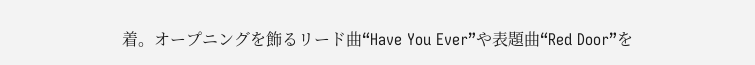着。オープニングを飾るリード曲“Have You Ever”や表題曲“Red Door”を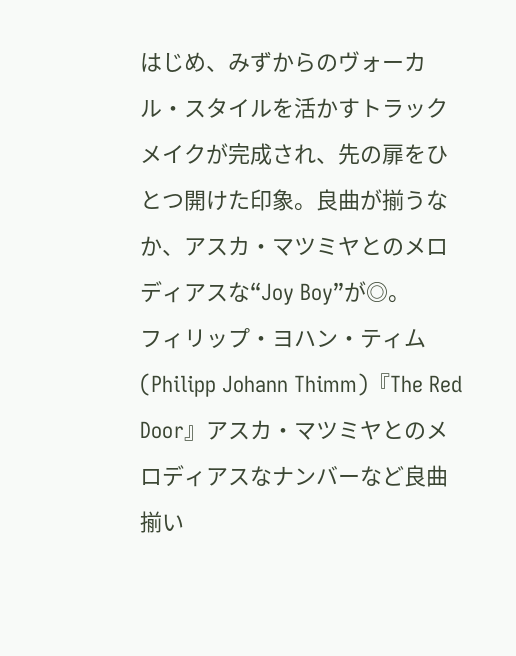はじめ、みずからのヴォーカル・スタイルを活かすトラックメイクが完成され、先の扉をひとつ開けた印象。良曲が揃うなか、アスカ・マツミヤとのメロディアスな“Joy Boy”が◎。
フィリップ・ヨハン・ティム(Philipp Johann Thimm)『The Red Door』アスカ・マツミヤとのメロディアスなナンバーなど良曲揃い